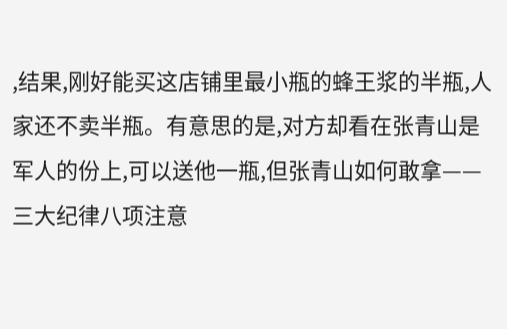,结果,刚好能买这店铺里最小瓶的蜂王浆的半瓶,人家还不卖半瓶。有意思的是,对方却看在张青山是军人的份上,可以送他一瓶,但张青山如何敢拿——三大纪律八项注意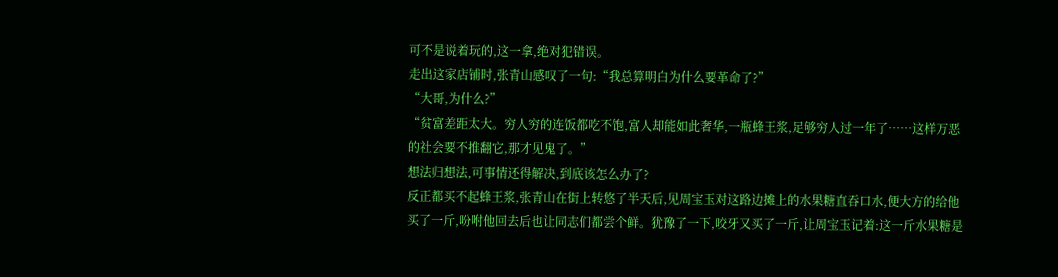可不是说着玩的,这一拿,绝对犯错误。
走出这家店铺时,张青山感叹了一句:“我总算明白为什么要革命了?”
“大哥,为什么?”
“贫富差距太大。穷人穷的连饭都吃不饱,富人却能如此奢华,一瓶蜂王浆,足够穷人过一年了……这样万恶的社会要不推翻它,那才见鬼了。”
想法归想法,可事情还得解决,到底该怎么办了?
反正都买不起蜂王浆,张青山在街上转悠了半天后,见周宝玉对这路边摊上的水果糖直吞口水,便大方的给他买了一斤,吩咐他回去后也让同志们都尝个鲜。犹豫了一下,咬牙又买了一斤,让周宝玉记着:这一斤水果糖是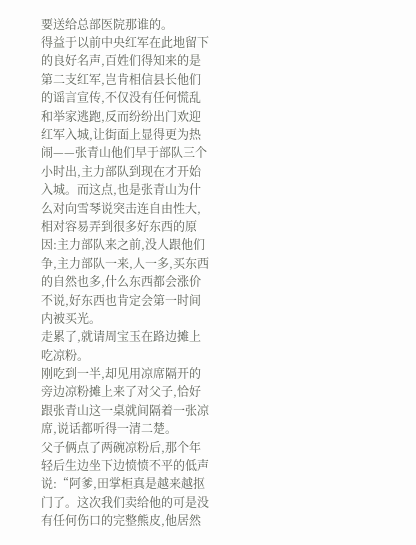要送给总部医院那谁的。
得益于以前中央红军在此地留下的良好名声,百姓们得知来的是第二支红军,岂肯相信县长他们的谣言宣传,不仅没有任何慌乱和举家逃跑,反而纷纷出门欢迎红军入城,让街面上显得更为热闹——张青山他们早于部队三个小时出,主力部队到现在才开始入城。而这点,也是张青山为什么对向雪琴说突击连自由性大,相对容易弄到很多好东西的原因:主力部队来之前,没人跟他们争,主力部队一来,人一多,买东西的自然也多,什么东西都会涨价不说,好东西也肯定会第一时间内被买光。
走累了,就请周宝玉在路边摊上吃凉粉。
刚吃到一半,却见用凉席隔开的旁边凉粉摊上来了对父子,恰好跟张青山这一桌就间隔着一张凉席,说话都听得一清二楚。
父子俩点了两碗凉粉后,那个年轻后生边坐下边愤愤不平的低声说:“阿爹,田掌柜真是越来越抠门了。这次我们卖给他的可是没有任何伤口的完整熊皮,他居然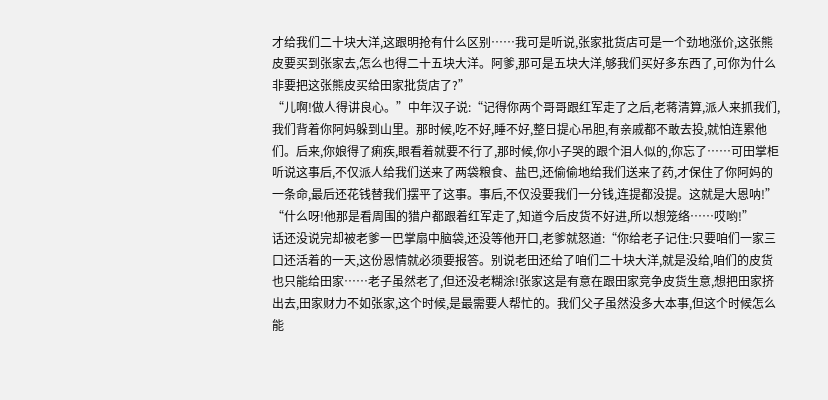才给我们二十块大洋,这跟明抢有什么区别……我可是听说,张家批货店可是一个劲地涨价,这张熊皮要买到张家去,怎么也得二十五块大洋。阿爹,那可是五块大洋,够我们买好多东西了,可你为什么非要把这张熊皮买给田家批货店了?”
“儿啊!做人得讲良心。”中年汉子说:“记得你两个哥哥跟红军走了之后,老蒋清算,派人来抓我们,我们背着你阿妈躲到山里。那时候,吃不好,睡不好,整日提心吊胆,有亲戚都不敢去投,就怕连累他们。后来,你娘得了痢疾,眼看着就要不行了,那时候,你小子哭的跟个泪人似的,你忘了……可田掌柜听说这事后,不仅派人给我们送来了两袋粮食、盐巴,还偷偷地给我们送来了药,才保住了你阿妈的一条命,最后还花钱替我们摆平了这事。事后,不仅没要我们一分钱,连提都没提。这就是大恩呐!”
“什么呀!他那是看周围的猎户都跟着红军走了,知道今后皮货不好进,所以想笼络……哎哟!”
话还没说完却被老爹一巴掌扇中脑袋,还没等他开口,老爹就怒道:“你给老子记住:只要咱们一家三口还活着的一天,这份恩情就必须要报答。别说老田还给了咱们二十块大洋,就是没给,咱们的皮货也只能给田家……老子虽然老了,但还没老糊涂!张家这是有意在跟田家竞争皮货生意,想把田家挤出去,田家财力不如张家,这个时候,是最需要人帮忙的。我们父子虽然没多大本事,但这个时候怎么能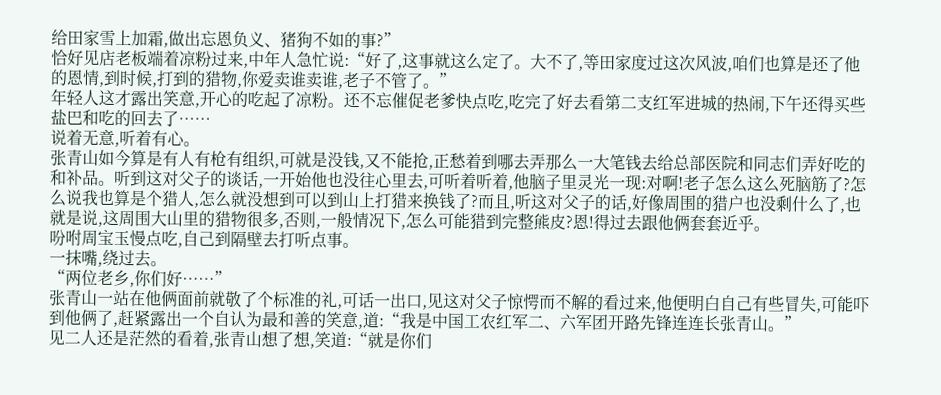给田家雪上加霜,做出忘恩负义、猪狗不如的事?”
恰好见店老板端着凉粉过来,中年人急忙说:“好了,这事就这么定了。大不了,等田家度过这次风波,咱们也算是还了他的恩情,到时候,打到的猎物,你爱卖谁卖谁,老子不管了。”
年轻人这才露出笑意,开心的吃起了凉粉。还不忘催促老爹快点吃,吃完了好去看第二支红军进城的热闹,下午还得买些盐巴和吃的回去了……
说着无意,听着有心。
张青山如今算是有人有枪有组织,可就是没钱,又不能抢,正愁着到哪去弄那么一大笔钱去给总部医院和同志们弄好吃的和补品。听到这对父子的谈话,一开始他也没往心里去,可听着听着,他脑子里灵光一现:对啊!老子怎么这么死脑筋了?怎么说我也算是个猎人,怎么就没想到可以到山上打猎来换钱了?而且,听这对父子的话,好像周围的猎户也没剩什么了,也就是说,这周围大山里的猎物很多,否则,一般情况下,怎么可能猎到完整熊皮?恩!得过去跟他俩套套近乎。
吩咐周宝玉慢点吃,自己到隔壁去打听点事。
一抹嘴,绕过去。
“两位老乡,你们好……”
张青山一站在他俩面前就敬了个标准的礼,可话一出口,见这对父子惊愕而不解的看过来,他便明白自己有些冒失,可能吓到他俩了,赶紧露出一个自认为最和善的笑意,道:“我是中国工农红军二、六军团开路先锋连连长张青山。”
见二人还是茫然的看着,张青山想了想,笑道:“就是你们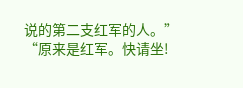说的第二支红军的人。”
“原来是红军。快请坐!